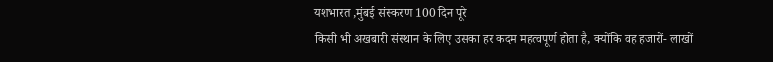यशभारत ,मुंबई संस्करण 100 दिन पूरे
किसी भी अखबारी संस्थान के लिए उसका हर कदम महत्वपूर्ण होता है, क्योंकि वह हजारों- लाखों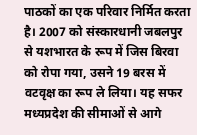पाठकों का एक परिवार निर्मित करता है। 2007 को संस्कारधानी जबलपुर से यशभारत के रूप में जिस बिरवा को रोपा गया, उसने 19 बरस में वटवृक्ष का रूप ले लिया। यह सफर मध्यप्रदेश की सीमाओं से आगे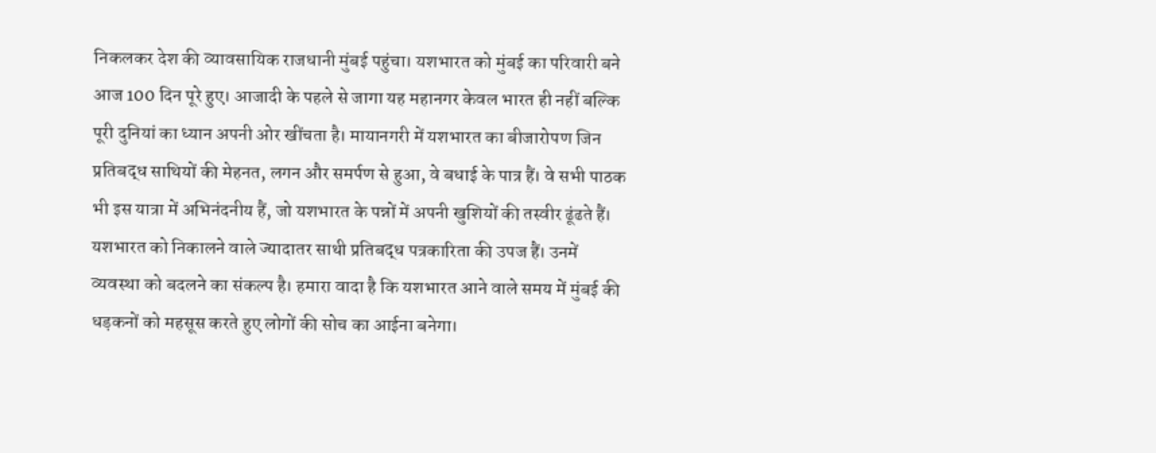निकलकर देश की व्यावसायिक राजधानी मुंबई पहुंचा। यशभारत को मुंबई का परिवारी बने आज 100 दिन पूरे हुए। आजादी के पहले से जागा यह महानगर केवल भारत ही नहीं बल्कि पूरी दुनियां का ध्यान अपनी ओर खींचता है। मायानगरी में यशभारत का बीजारोपण जिन प्रतिबद्ध साथियों की मेहनत, लगन और समर्पण से हुआ, वे बधाई के पात्र हैं। वे सभी पाठक भी इस यात्रा में अभिनंदनीय हैं, जो यशभारत के पन्नों में अपनी खुशियों की तस्वीर ढूंढते हैं। यशभारत को निकालने वाले ज्यादातर साथी प्रतिबद्ध पत्रकारिता की उपज हैं। उनमें व्यवस्था को बदलने का संकल्प है। हमारा वादा है कि यशभारत आने वाले समय में मुंबई की धड़कनों को महसूस करते हुए लोगों की सोच का आईना बनेगा।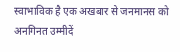स्वाभाविक है एक अखबार से जनमानस को अनगिनत उम्मीदें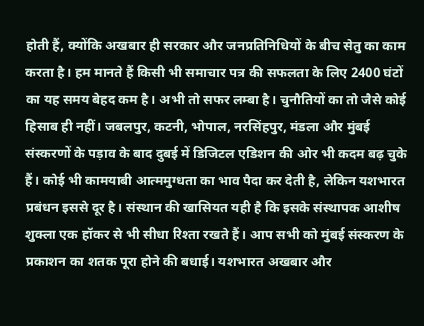होती हैं, क्योंकि अखबार ही सरकार और जनप्रतिनिधियों के बीच सेतु का काम करता है। हम मानते हैं किसी भी समाचार पत्र की सफलता के लिए 2400 घंटों का यह समय बेहद कम है। अभी तो सफर लम्बा है। चुनौतियों का तो जैसे कोई हिसाब ही नहीं। जबलपुर, कटनी, भोपाल, नरसिंहपुर, मंडला और मुंबई संस्करणों के पड़ाव के बाद दुबई में डिजिटल एडिशन की ओर भी कदम बढ़ चुके हैं। कोई भी कामयाबी आत्ममुग्धता का भाव पैदा कर देती है, लेकिन यशभारत प्रबंधन इससे दूर है। संस्थान की खासियत यही है कि इसके संस्थापक आशीष शुक्ला एक हॉकर से भी सीधा रिश्ता रखते हैं। आप सभी को मुंबई संस्करण के प्रकाशन का शतक पूरा होने की बधाई। यशभारत अखबार और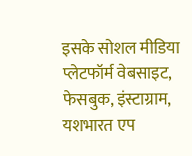इसके सोशल मीडिया प्लेटफॉर्म वेबसाइट, फेसबुक, इंस्टाग्राम, यशभारत एप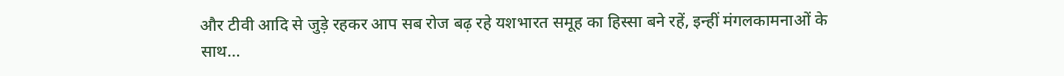और टीवी आदि से जुड़े रहकर आप सब रोज बढ़ रहे यशभारत समूह का हिस्सा बने रहें, इन्हीं मंगलकामनाओं के साथ…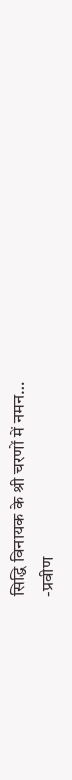सिद्धि विनायक के श्री चरणों में नमन…
-प्रवीण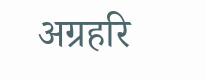अग्रहरि